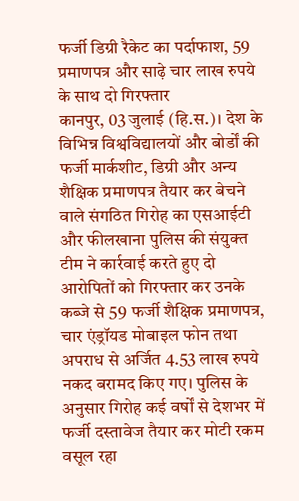फर्जी डिग्री रैकेट का पर्दाफाश, 59 प्रमाणपत्र और साढ़े चार लाख रुपये के साथ दो गिरफ्तार
कानपुर, 03 जुलाई (हि.स.)। देश के विभिन्न विश्वविद्यालयों और बोर्डों की फर्जी मार्कशीट, डिग्री और अन्य शैक्षिक प्रमाणपत्र तैयार कर बेचने वाले संगठित गिरोह का एसआईटी और फीलखाना पुलिस की संयुक्त टीम ने कार्रवाई करते हुए दो आरोपितों को गिरफ्तार कर उनके कब्जे से 59 फर्जी शैक्षिक प्रमाणपत्र, चार एंड्रॉयड मोबाइल फोन तथा अपराध से अर्जित 4.53 लाख रुपये नकद बरामद किए गए। पुलिस के अनुसार गिरोह कई वर्षों से देशभर में फर्जी दस्तावेज तैयार कर मोटी रकम वसूल रहा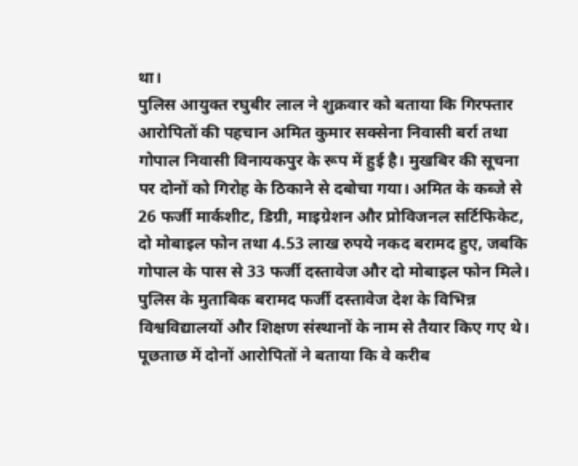था।
पुलिस आयुक्त रघुबीर लाल ने शुक्रवार को बताया कि गिरफ्तार आरोपितों की पहचान अमित कुमार सक्सेना निवासी बर्रा तथा गोपाल निवासी विनायकपुर के रूप में हुई है। मुखबिर की सूचना पर दोनों को गिरोह के ठिकाने से दबोचा गया। अमित के कब्जे से 26 फर्जी मार्कशीट, डिग्री, माइग्रेशन और प्रोविजनल सर्टिफिकेट, दो मोबाइल फोन तथा 4.53 लाख रुपये नकद बरामद हुए, जबकि गोपाल के पास से 33 फर्जी दस्तावेज और दो मोबाइल फोन मिले।
पुलिस के मुताबिक बरामद फर्जी दस्तावेज देश के विभिन्न विश्वविद्यालयों और शिक्षण संस्थानों के नाम से तैयार किए गए थे। पूछताछ में दोनों आरोपितों ने बताया कि वे करीब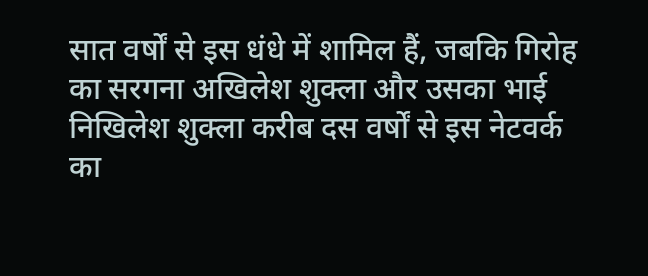सात वर्षों से इस धंधे में शामिल हैं, जबकि गिरोह का सरगना अखिलेश शुक्ला और उसका भाई निखिलेश शुक्ला करीब दस वर्षों से इस नेटवर्क का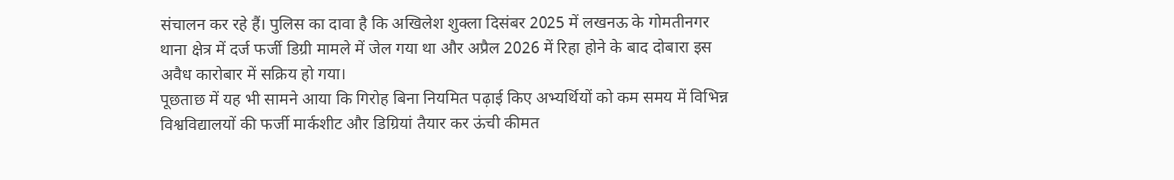संचालन कर रहे हैं। पुलिस का दावा है कि अखिलेश शुक्ला दिसंबर 2025 में लखनऊ के गोमतीनगर थाना क्षेत्र में दर्ज फर्जी डिग्री मामले में जेल गया था और अप्रैल 2026 में रिहा होने के बाद दोबारा इस अवैध कारोबार में सक्रिय हो गया।
पूछताछ में यह भी सामने आया कि गिरोह बिना नियमित पढ़ाई किए अभ्यर्थियों को कम समय में विभिन्न विश्वविद्यालयों की फर्जी मार्कशीट और डिग्रियां तैयार कर ऊंची कीमत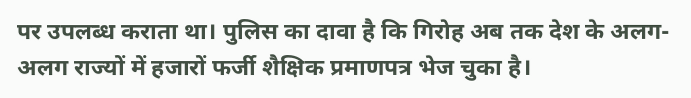पर उपलब्ध कराता था। पुलिस का दावा है कि गिरोह अब तक देश के अलग-अलग राज्यों में हजारों फर्जी शैक्षिक प्रमाणपत्र भेज चुका है।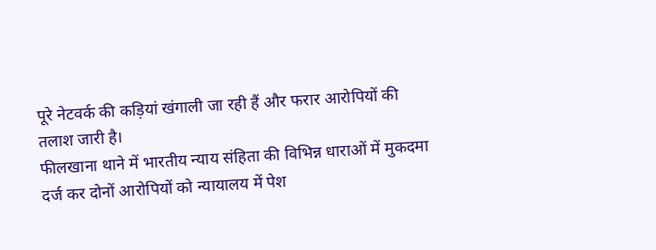पूरे नेटवर्क की कड़ियां खंगाली जा रही हैं और फरार आरोपियों की तलाश जारी है।
फीलखाना थाने में भारतीय न्याय संहिता की विभिन्न धाराओं में मुकदमा दर्ज कर दोनों आरोपियों को न्यायालय में पेश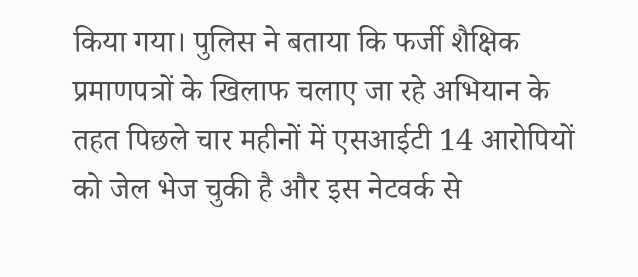किया गया। पुलिस ने बताया कि फर्जी शैक्षिक प्रमाणपत्रों के खिलाफ चलाए जा रहे अभियान के तहत पिछले चार महीनों में एसआईटी 14 आरोपियों को जेल भेज चुकी है और इस नेटवर्क से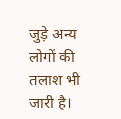जुड़े अन्य लोगों की तलाश भी जारी है।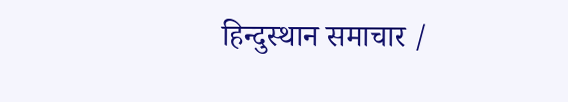हिन्दुस्थान समाचार /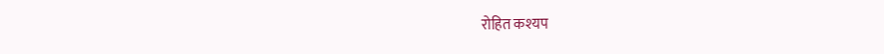रोहित कश्यप